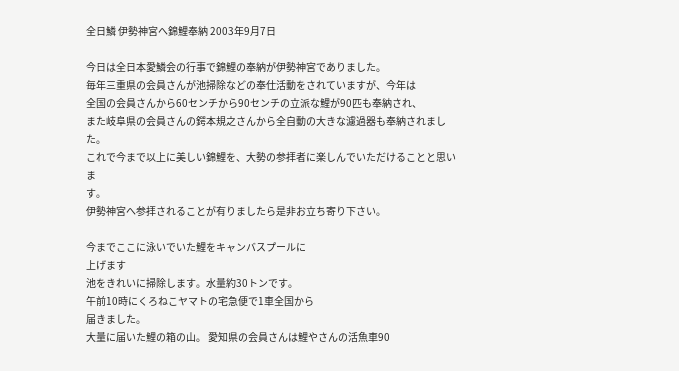全日鱗 伊勢神宮へ錦鯉奉納 2003年9月7日

今日は全日本愛鱗会の行事で錦鯉の奉納が伊勢神宮でありました。
毎年三重県の会員さんが池掃除などの奉仕活動をされていますが、今年は
全国の会員さんから60センチから90センチの立派な鯉が90匹も奉納され、
また岐阜県の会員さんの鍔本規之さんから全自動の大きな濾過器も奉納されまし
た。
これで今まで以上に美しい錦鯉を、大勢の参拝者に楽しんでいただけることと思いま
す。
伊勢神宮へ参拝されることが有りましたら是非お立ち寄り下さい。

今までここに泳いでいた鯉をキャンバスプールに
上げます
池をきれいに掃除します。水量約30トンです。
午前10時にくろねこヤマトの宅急便で1車全国から
届きました。
大量に届いた鯉の箱の山。 愛知県の会員さんは鯉やさんの活魚車90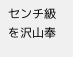センチ級
を沢山奉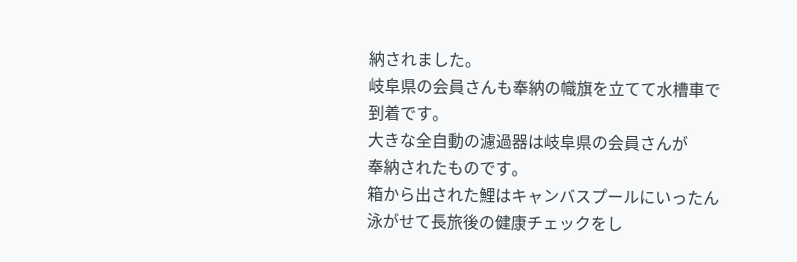納されました。
岐阜県の会員さんも奉納の幟旗を立てて水槽車で
到着です。
大きな全自動の濾過器は岐阜県の会員さんが
奉納されたものです。
箱から出された鯉はキャンバスプールにいったん
泳がせて長旅後の健康チェックをし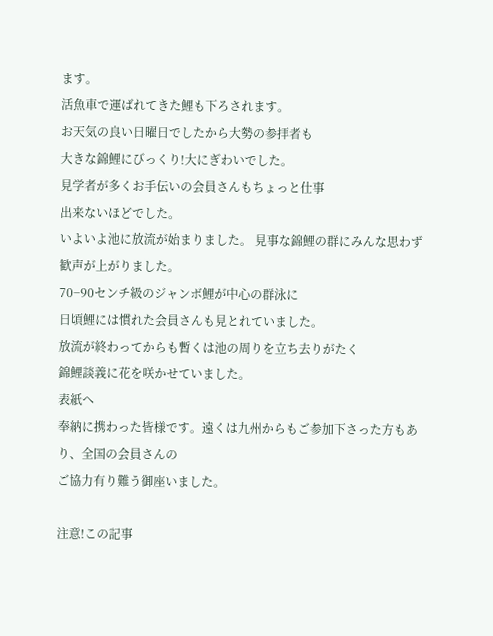ます。
活魚車で運ばれてきた鯉も下ろされます。
お天気の良い日曜日でしたから大勢の参拝者も
大きな錦鯉にびっくり!大にぎわいでした。
見学者が多くお手伝いの会員さんもちょっと仕事
出来ないほどでした。
いよいよ池に放流が始まりました。 見事な錦鯉の群にみんな思わず歓声が上がりました。
70−90センチ級のジャンボ鯉が中心の群泳に
日頃鯉には慣れた会員さんも見とれていました。
放流が終わってからも暫くは池の周りを立ち去りがたく
錦鯉談義に花を咲かせていました。
表紙へ
奉納に携わった皆様です。遠くは九州からもご参加下さった方もあり、全国の会員さんの
ご協力有り難う御座いました。

注意!この記事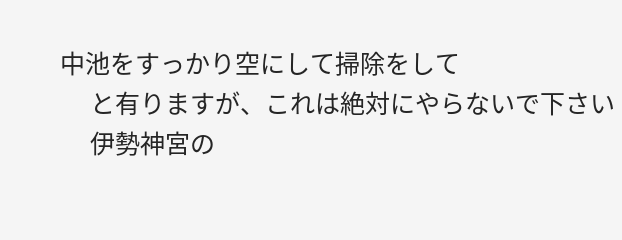中池をすっかり空にして掃除をして
     と有りますが、これは絶対にやらないで下さい
     伊勢神宮の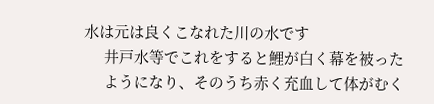水は元は良くこなれた川の水です
     井戸水等でこれをすると鯉が白く幕を被った
     ようになり、そのうち赤く充血して体がむく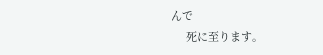んで
     死に至ります。